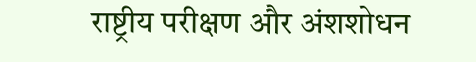राष्ट्रीय परीक्षण और अंशशोधन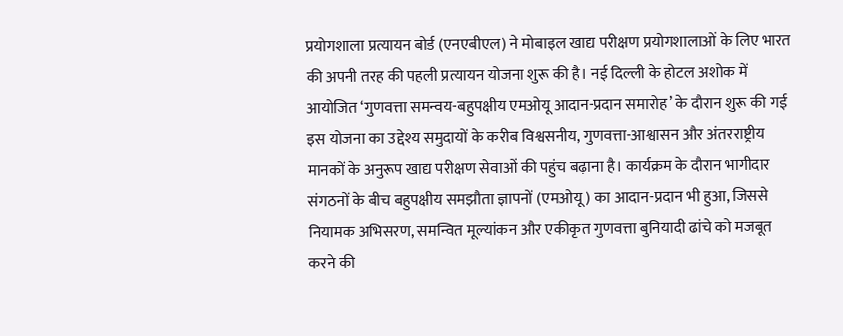प्रयोगशाला प्रत्यायन बोर्ड (एनएबीएल) ने मोबाइल खाद्य परीक्षण प्रयोगशालाओं के लिए भारत की अपनी तरह की पहली प्रत्यायन योजना शुरू की है। नई दिल्ली के होटल अशोक में आयोजित ‘गुणवत्ता समन्वय-बहुपक्षीय एमओयू आदान-प्रदान समारोह’ के दौरान शुरू की गई इस योजना का उद्देश्य समुदायों के करीब विश्वसनीय, गुणवत्ता-आश्वासन और अंतरराष्ट्रीय मानकों के अनुरूप खाद्य परीक्षण सेवाओं की पहुंच बढ़ाना है। कार्यक्रम के दौरान भागीदार संगठनों के बीच बहुपक्षीय समझौता ज्ञापनों (एमओयू) का आदान-प्रदान भी हुआ, जिससे नियामक अभिसरण, समन्वित मूल्यांकन और एकीकृत गुणवत्ता बुनियादी ढांचे को मजबूत करने की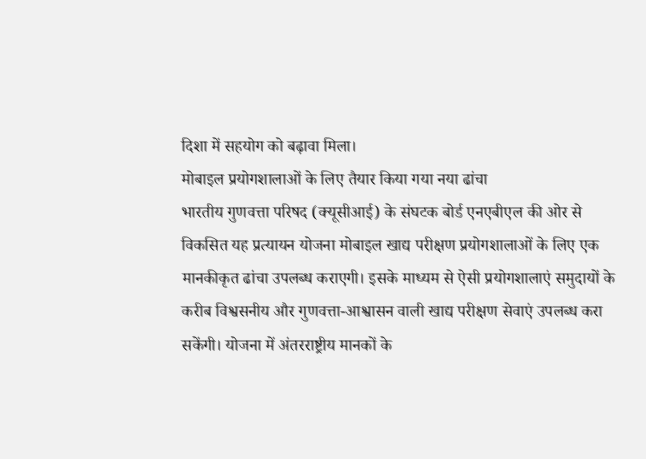दिशा में सहयोग को बढ़ावा मिला।
मोबाइल प्रयोगशालाओं के लिए तैयार किया गया नया ढांचा
भारतीय गुणवत्ता परिषद (क्यूसीआई) के संघटक बोर्ड एनएबीएल की ओर से विकसित यह प्रत्यायन योजना मोबाइल खाद्य परीक्षण प्रयोगशालाओं के लिए एक मानकीकृत ढांचा उपलब्ध कराएगी। इसके माध्यम से ऐसी प्रयोगशालाएं समुदायों के करीब विश्वसनीय और गुणवत्ता-आश्वासन वाली खाद्य परीक्षण सेवाएं उपलब्ध करा सकेंगी। योजना में अंतरराष्ट्रीय मानकों के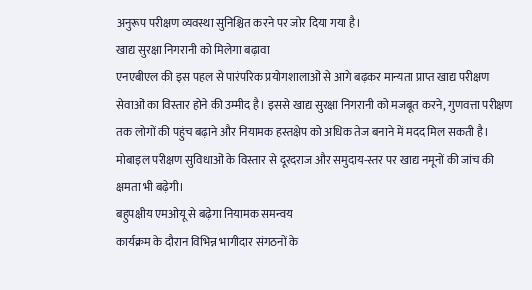अनुरूप परीक्षण व्यवस्था सुनिश्चित करने पर जोर दिया गया है।
खाद्य सुरक्षा निगरानी को मिलेगा बढ़ावा
एनएबीएल की इस पहल से पारंपरिक प्रयोगशालाओं से आगे बढ़कर मान्यता प्राप्त खाद्य परीक्षण सेवाओं का विस्तार होने की उम्मीद है। इससे खाद्य सुरक्षा निगरानी को मजबूत करने, गुणवत्ता परीक्षण तक लोगों की पहुंच बढ़ाने और नियामक हस्तक्षेप को अधिक तेज बनाने में मदद मिल सकती है। मोबाइल परीक्षण सुविधाओं के विस्तार से दूरदराज और समुदाय-स्तर पर खाद्य नमूनों की जांच की क्षमता भी बढ़ेगी।
बहुपक्षीय एमओयू से बढ़ेगा नियामक समन्वय
कार्यक्रम के दौरान विभिन्न भागीदार संगठनों के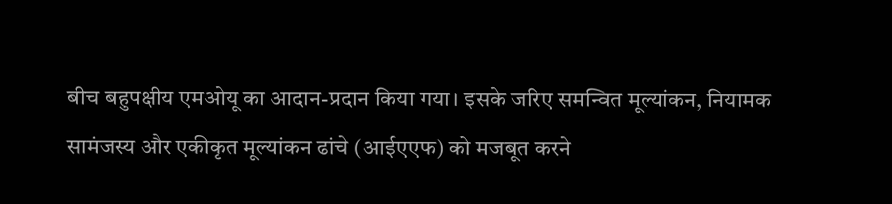बीच बहुपक्षीय एमओयू का आदान-प्रदान किया गया। इसके जरिए समन्वित मूल्यांकन, नियामक सामंजस्य और एकीकृत मूल्यांकन ढांचे (आईएएफ) को मजबूत करने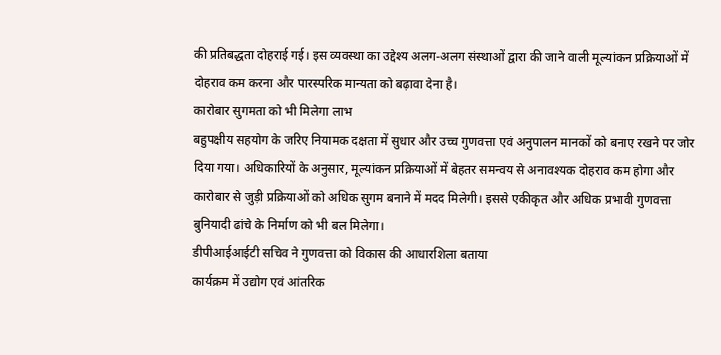की प्रतिबद्धता दोहराई गई। इस व्यवस्था का उद्देश्य अलग-अलग संस्थाओं द्वारा की जाने वाली मूल्यांकन प्रक्रियाओं में दोहराव कम करना और पारस्परिक मान्यता को बढ़ावा देना है।
कारोबार सुगमता को भी मिलेगा लाभ
बहुपक्षीय सहयोग के जरिए नियामक दक्षता में सुधार और उच्च गुणवत्ता एवं अनुपालन मानकों को बनाए रखने पर जोर दिया गया। अधिकारियों के अनुसार, मूल्यांकन प्रक्रियाओं में बेहतर समन्वय से अनावश्यक दोहराव कम होगा और कारोबार से जुड़ी प्रक्रियाओं को अधिक सुगम बनाने में मदद मिलेगी। इससे एकीकृत और अधिक प्रभावी गुणवत्ता बुनियादी ढांचे के निर्माण को भी बल मिलेगा।
डीपीआईआईटी सचिव ने गुणवत्ता को विकास की आधारशिला बताया
कार्यक्रम में उद्योग एवं आंतरिक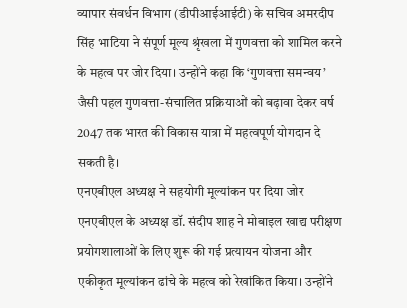व्यापार संवर्धन विभाग (डीपीआईआईटी) के सचिव अमरदीप सिंह भाटिया ने संपूर्ण मूल्य श्रृंखला में गुणवत्ता को शामिल करने के महत्व पर जोर दिया। उन्होंने कहा कि ‘गुणवत्ता समन्वय’ जैसी पहल गुणवत्ता-संचालित प्रक्रियाओं को बढ़ावा देकर वर्ष 2047 तक भारत की विकास यात्रा में महत्वपूर्ण योगदान दे सकती है।
एनएबीएल अध्यक्ष ने सहयोगी मूल्यांकन पर दिया जोर
एनएबीएल के अध्यक्ष डॉ. संदीप शाह ने मोबाइल खाद्य परीक्षण प्रयोगशालाओं के लिए शुरू की गई प्रत्यायन योजना और एकीकृत मूल्यांकन ढांचे के महत्व को रेखांकित किया। उन्होंने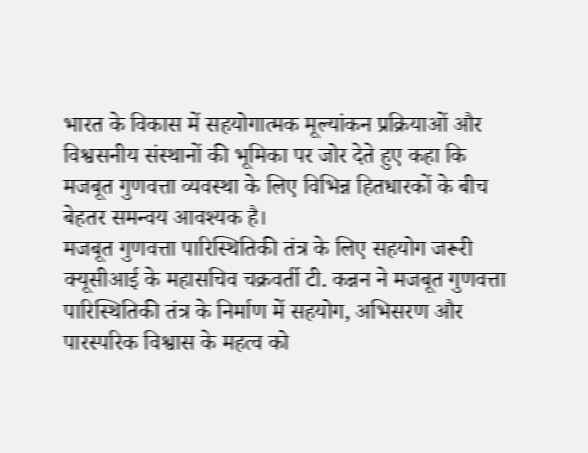भारत के विकास में सहयोगात्मक मूल्यांकन प्रक्रियाओं और विश्वसनीय संस्थानों की भूमिका पर जोर देते हुए कहा कि मजबूत गुणवत्ता व्यवस्था के लिए विभिन्न हितधारकों के बीच बेहतर समन्वय आवश्यक है।
मजबूत गुणवत्ता पारिस्थितिकी तंत्र के लिए सहयोग जरूरी
क्यूसीआई के महासचिव चक्रवर्ती टी. कन्नन ने मजबूत गुणवत्ता पारिस्थितिकी तंत्र के निर्माण में सहयोग, अभिसरण और पारस्परिक विश्वास के महत्व को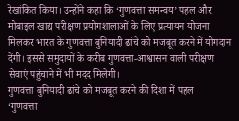रेखांकित किया। उन्होंने कहा कि ‘गुणवत्ता समन्वय’ पहल और मोबाइल खाद्य परीक्षण प्रयोगशालाओं के लिए प्रत्यायन योजना मिलकर भारत के गुणवत्ता बुनियादी ढांचे को मजबूत करने में योगदान देंगी। इससे समुदायों के करीब गुणवत्ता-आश्वासन वाली परीक्षण सेवाएं पहुंचाने में भी मदद मिलेगी।
गुणवत्ता बुनियादी ढांचे को मजबूत करने की दिशा में पहल
‘गुणवत्ता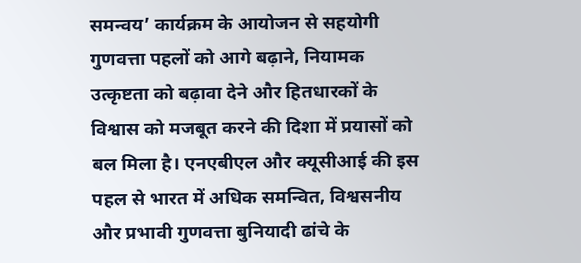समन्वय’ कार्यक्रम के आयोजन से सहयोगी गुणवत्ता पहलों को आगे बढ़ाने, नियामक उत्कृष्टता को बढ़ावा देने और हितधारकों के विश्वास को मजबूत करने की दिशा में प्रयासों को बल मिला है। एनएबीएल और क्यूसीआई की इस पहल से भारत में अधिक समन्वित, विश्वसनीय और प्रभावी गुणवत्ता बुनियादी ढांचे के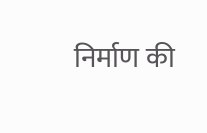निर्माण की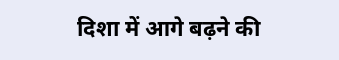दिशा में आगे बढ़ने की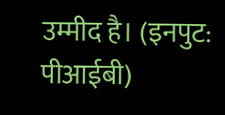उम्मीद है। (इनपुट: पीआईबी)